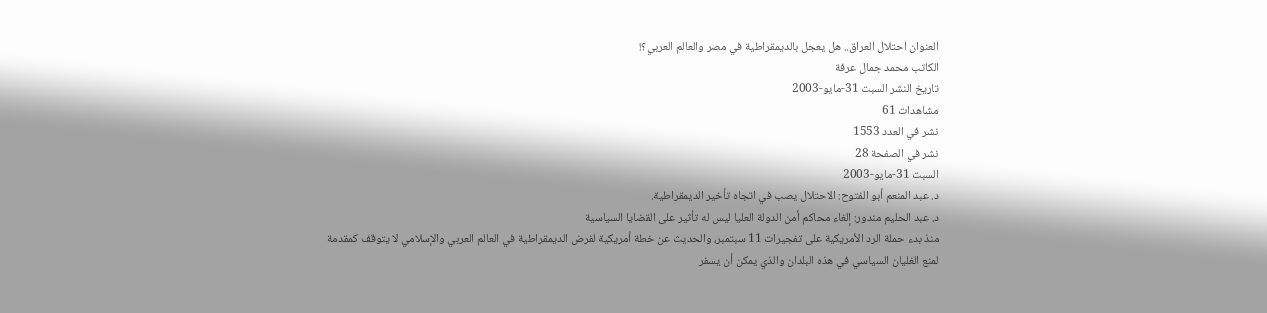العنوان احتلال العراق.. هل يعجل بالديمقراطية في مصر والعالم العربي؟!
الكاتب محمد جمال عرفة
تاريخ النشر السبت 31-مايو-2003
مشاهدات 61
نشر في العدد 1553
نشر في الصفحة 28
السبت 31-مايو-2003
د. عبد المنعم أبو الفتوح: الاحتلال يصب في اتجاه تأخير الديمقراطية.
د. عبد الحليم مندور: إلغاء محاكم أمن الدولة العليا ليس له تأثير على القضايا السياسية
منذ بدء حملة الرد الأمريكية على تفجيرات 11 سبتمبر، والحديث عن خطة أمريكية لفرض الديمقراطية في العالم العربي والإسلامي لا يتوقف كمقدمة لمنع الغليان السياسي في هذه البلدان والذي يمكن أن يسفر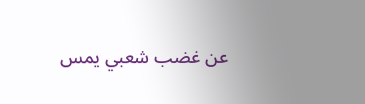عن غضب شعبي يمس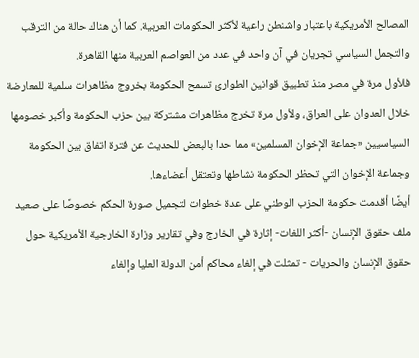المصالح الأمريكية باعتبار واشنطن راعية لأكثر الحكومات العربية. كما أن هناك حالة من الترقب والتجمل السياسي تجريان في آن واحد في عدد من العواصم العربية منها القاهرة.
فلأول مرة في مصر منذ تطبيق قوانين الطوارئ تسمح الحكومة بخروج مظاهرات سلمية للمعارضة خلال العدوان على العراق، ولأول مرة تخرج مظاهرات مشتركة بين حزب الحكومة وأكبر خصومها السياسيين «جماعة الإخوان المسلمين» مما حدا بالبعض للحديث عن فترة اتفاق بين الحكومة وجماعة الإخوان التي تحظر الحكومة نشاطها وتعتقل أعضاءها.
أيضًا أقدمت حكومة الحزب الوطني على عدة خطوات لتجميل صورة الحكم خصوصًا على صعيد ملف حقوق الإنسان -أكثر اللغات- إثارة في الخارج وفي تقارير وزارة الخارجية الأمريكية حول حقوق الإنسان والحريات - تمثلت في إلغاء محاكم أمن الدولة العليا وإلغاء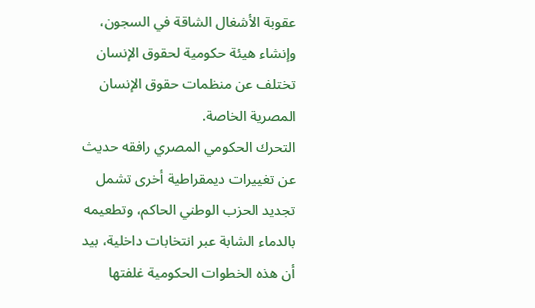عقوبة الأشغال الشاقة في السجون، وإنشاء هيئة حكومية لحقوق الإنسان تختلف عن منظمات حقوق الإنسان المصرية الخاصة.
التحرك الحكومي المصري رافقه حديث عن تغییرات ديمقراطية أخرى تشمل تجديد الحزب الوطني الحاكم، وتطعيمه بالدماء الشابة عبر انتخابات داخلية، بيد أن هذه الخطوات الحكومية غلفتها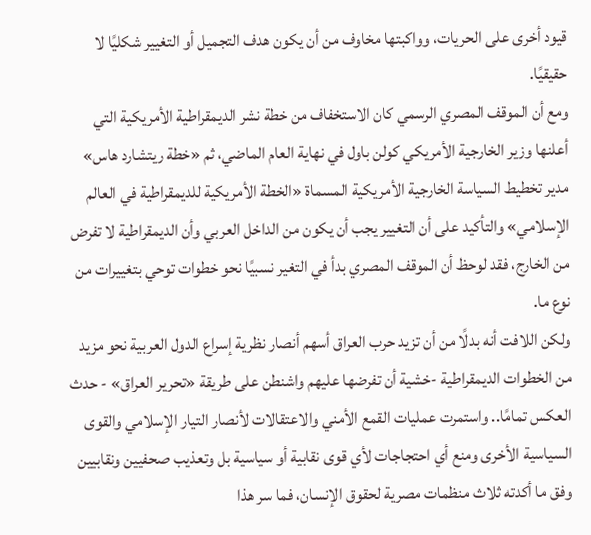قيود أخرى على الحريات، وواكبتها مخاوف من أن يكون هدف التجميل أو التغيير شكليًا لا حقيقيًا.
ومع أن الموقف المصري الرسمي كان الاستخفاف من خطة نشر الديمقراطية الأمريكية التي أعلنها وزير الخارجية الأمريكي كولن باول في نهاية العام الماضي، ثم «خطة ريتشارد هاس» مدير تخطيط السياسة الخارجية الأمريكية المسماة «الخطة الأمريكية للديمقراطية في العالم الإسلامي» والتأكيد على أن التغيير يجب أن يكون من الداخل العربي وأن الديمقراطية لا تفرض من الخارج، فقد لوحظ أن الموقف المصري بدأ في التغير نسبيًا نحو خطوات توحي بتغييرات من نوع ما.
ولكن اللافت أنه بدلًا من أن تزيد حرب العراق أسهم أنصار نظرية إسراع الدول العربية نحو مزيد من الخطوات الديمقراطية -خشية أن تفرضها عليهم واشنطن على طريقة «تحرير العراق» - حدث العكس تمامًا.. واستمرت عمليات القمع الأمني والاعتقالات لأنصار التيار الإسلامي والقوى السياسية الأخرى ومنع أي احتجاجات لأي قوى نقابية أو سياسية بل وتعذيب صحفيين ونقابيين وفق ما أكدته ثلاث منظمات مصرية لحقوق الإنسان، فما سر هذا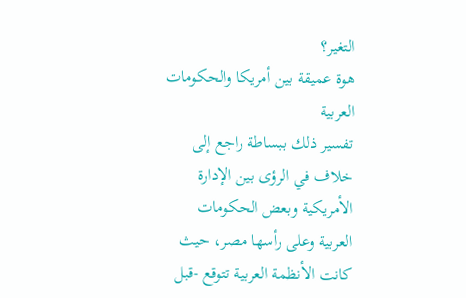التغير؟
هوة عميقة بين أمريكا والحكومات العربية
تفسير ذلك ببساطة راجع إلى خلاف في الرؤى بين الإدارة الأمريكية وبعض الحكومات العربية وعلى رأسها مصر، حيث كانت الأنظمة العربية تتوقع -قبل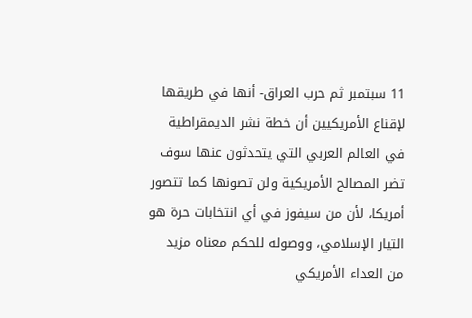11 سبتمبر ثم حرب العراق- أنها في طريقها لإقناع الأمريكيين أن خطة نشر الديمقراطية في العالم العربي التي يتحدثون عنها سوف تضر المصالح الأمريكية ولن تصونها كما تتصور أمريكا، لأن من سيفوز في أي انتخابات حرة هو التيار الإسلامي، ووصوله للحكم معناه مزيد من العداء الأمريكي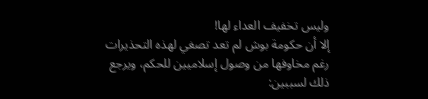وليس تخفيف العداء لها!
إلا أن حكومة بوش لم تعد تصغي لهذه التحذيرات رغم مخاوفها من وصول إسلاميين للحكم، ويرجع ذلك لسببين: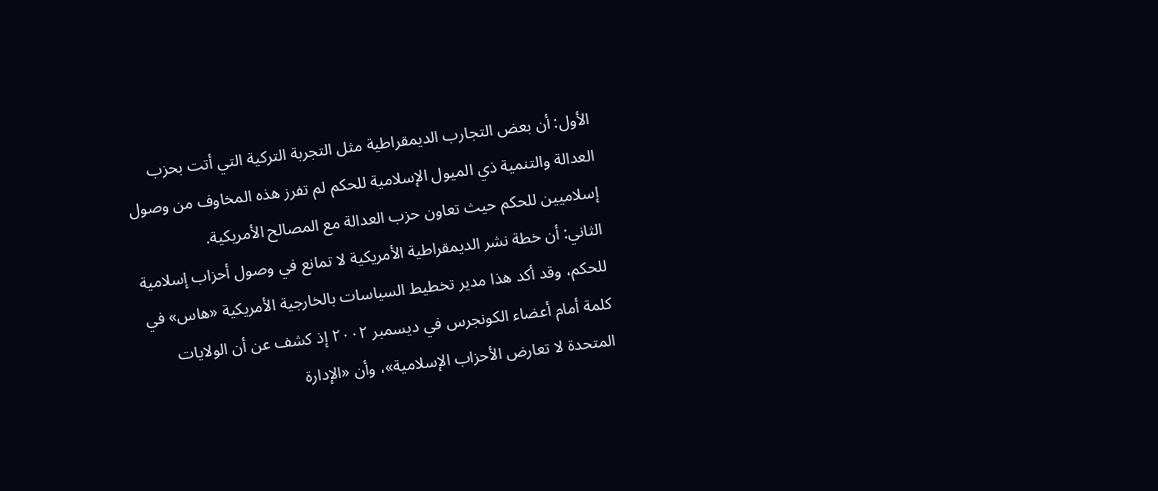الأول: أن بعض التجارب الديمقراطية مثل التجربة التركية التي أتت بحزب العدالة والتنمية ذي الميول الإسلامية للحكم لم تفرز هذه المخاوف من وصول إسلاميين للحكم حيث تعاون حزب العدالة مع المصالح الأمريكية.
الثاني: أن خطة نشر الديمقراطية الأمريكية لا تمانع في وصول أحزاب إسلامية للحكم، وقد أكد هذا مدير تخطيط السياسات بالخارجية الأمريكية «هاس» في كلمة أمام أعضاء الكونجرس في ديسمبر ۲۰۰۲ إذ كشف عن أن الولايات المتحدة لا تعارض الأحزاب الإسلامية»، وأن «الإدارة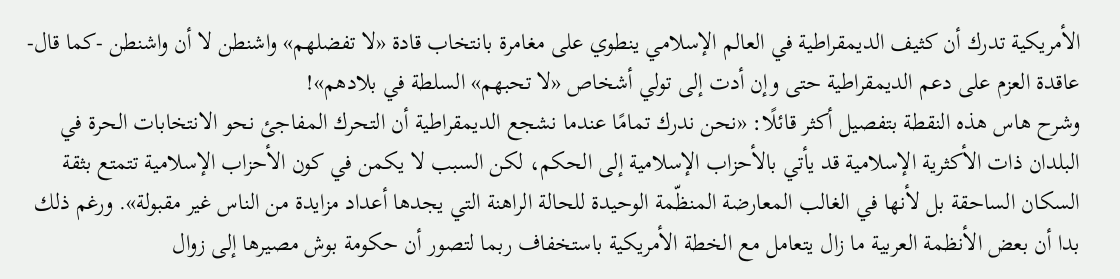الأمريكية تدرك أن كثيف الديمقراطية في العالم الإسلامي ينطوي على مغامرة بانتخاب قادة «لا تفضلهم» واشنطن لا أن واشنطن -كما قال- عاقدة العزم على دعم الديمقراطية حتى وإن أدت إلى تولي أشخاص «لا تحبهم» السلطة في بلادهم»!
وشرح هاس هذه النقطة بتفصيل أكثر قائلًا: «نحن ندرك تمامًا عندما نشجع الديمقراطية أن التحرك المفاجئ نحو الانتخابات الحرة في البلدان ذات الأكثرية الإسلامية قد يأتي بالأحزاب الإسلامية إلى الحكم، لكن السبب لا يكمن في كون الأحزاب الإسلامية تتمتع بثقة السكان الساحقة بل لأنها في الغالب المعارضة المنظّمة الوحيدة للحالة الراهنة التي يجدها أعداد مزايدة من الناس غير مقبولة». ورغم ذلك بدا أن بعض الأنظمة العربية ما زال يتعامل مع الخطة الأمريكية باستخفاف ربما لتصور أن حكومة بوش مصيرها إلى زوال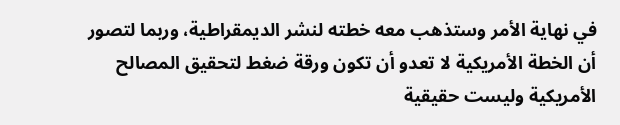في نهاية الأمر وستذهب معه خطته لنشر الديمقراطية، وربما لتصور أن الخطة الأمريكية لا تعدو أن تكون ورقة ضغط لتحقيق المصالح الأمريكية وليست حقيقية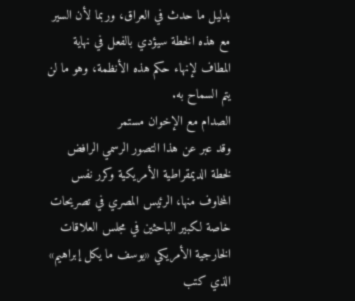بدليل ما حدث في العراق، وربما لأن السير مع هذه الخطة سيؤدي بالفعل في نهاية المطاف لإنهاء حكم هذه الأنظمة، وهو ما لن يتم السماح به.
الصدام مع الإخوان مستمر
وقد عبر عن هذا التصور الرسمي الرافض لخطة الديمقراطية الأمريكية وكرر نفس المخاوف منها، الرئيس المصري في تصريحات خاصة لكبير الباحثين في مجلس العلاقات الخارجية الأمريكي «يوسف ما يكل إبراهيم» الذي كتب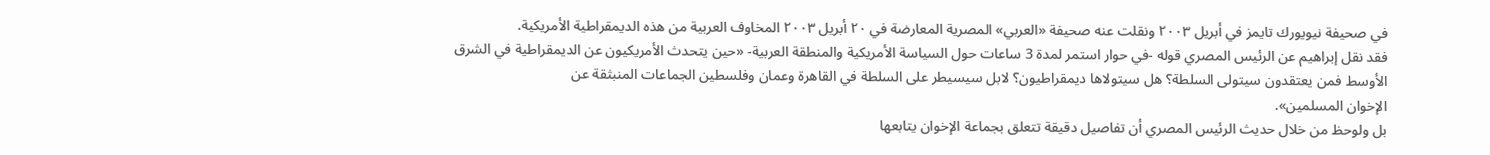في صحيفة نيويورك تايمز في أبريل ۲۰۰۳ ونقلت عنه صحيفة «العربي» المصرية المعارضة في ٢٠ أبريل ۲۰۰۳ المخاوف العربية من هذه الديمقراطية الأمريكية.
فقد نقل إبراهيم عن الرئيس المصري قوله -في حوار استمر لمدة 3 ساعات حول السياسة الأمريكية والمنطقة العربية- «حين يتحدث الأمريكيون عن الديمقراطية في الشرق الأوسط فمن يعتقدون سيتولى السلطة؟ هل سيتولاها ديمقراطيون؟ لابل سيسيطر على السلطة في القاهرة وعمان وفلسطين الجماعات المنبثقة عن
الإخوان المسلمين».
بل ولوحظ من خلال حديث الرئيس المصري أن تفاصيل دقيقة تتعلق بجماعة الإخوان يتابعها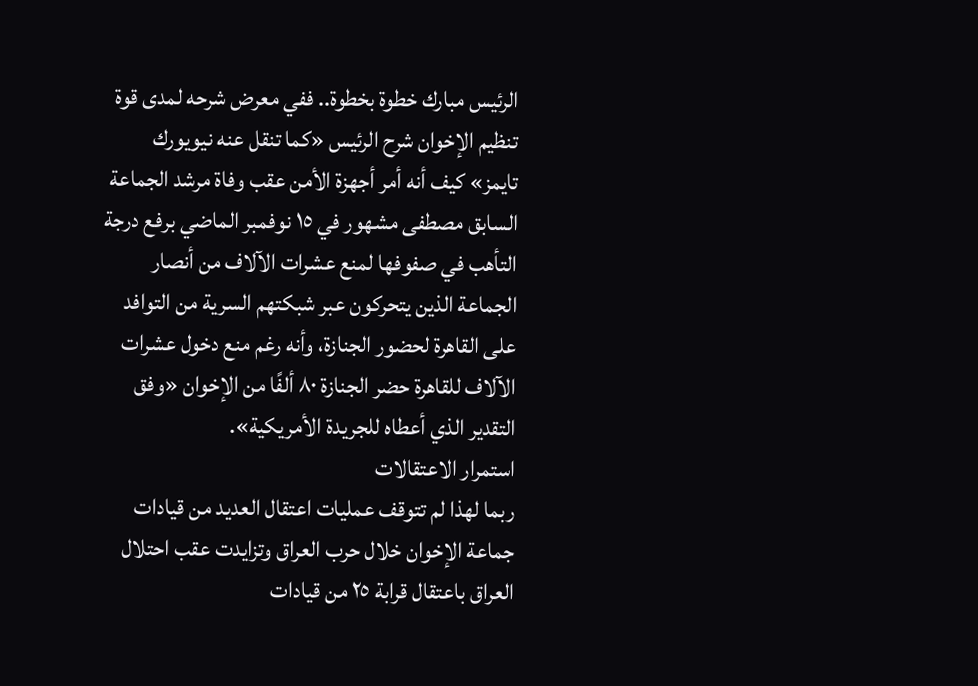الرئيس مبارك خطوة بخطوة.. ففي معرض شرحه لمدى قوة تنظيم الإخوان شرح الرئيس «كما تنقل عنه نيويورك تايمز» كيف أنه أمر أجهزة الأمن عقب وفاة مرشد الجماعة السابق مصطفى مشهور في ١٥ نوفمبر الماضي برفع درجة التأهب في صفوفها لمنع عشرات الآلاف من أنصار الجماعة الذين يتحركون عبر شبكتهم السرية من التوافد على القاهرة لحضور الجنازة، وأنه رغم منع دخول عشرات الآلاف للقاهرة حضر الجنازة ٨٠ ألفًا من الإخوان «وفق التقدير الذي أعطاه للجريدة الأمريكية».
استمرار الاعتقالات
ربما لهذا لم تتوقف عمليات اعتقال العديد من قيادات جماعة الإخوان خلال حرب العراق وتزايدت عقب احتلال العراق باعتقال قرابة ٢٥ من قيادات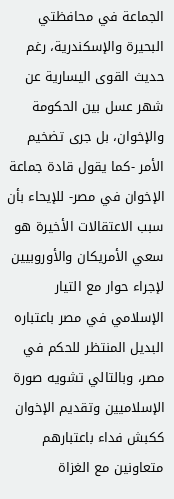الجماعة في محافظتي البحيرة والإسكندرية، رغم حديث القوى اليسارية عن شهر عسل بين الحكومة والإخوان، بل جرى تضخيم الأمر -كما يقول قادة جماعة الإخوان في مصر- للإيحاء بأن سبب الاعتقالات الأخيرة هو سعي الأمريكان والأوروبيين لإجراء حوار مع التيار الإسلامي في مصر باعتباره البديل المنتظر للحكم في مصر، وبالتالي تشويه صورة الإسلاميين وتقديم الإخوان ككبش فداء باعتبارهم متعاونين مع الغزاة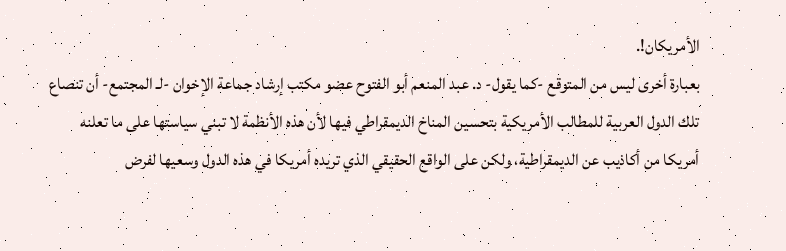الأمريكان!.
بعبارة أخرى ليس من المتوقع -كما يقول- د. عبد المنعم أبو الفتوح عضو مكتب إرشاد جماعة الإخوان -لـ المجتمع- أن تنصاع تلك الدول العربية للمطالب الأمريكية بتحسين المناخ الديمقراطي فيها لأن هذه الأنظمة لا تبني سياستها على ما تعلنه أمريكا من أكاذيب عن الديمقراطية، ولكن على الواقع الحقيقي الذي تريده أمريكا في هذه الدول وسعيها لفرض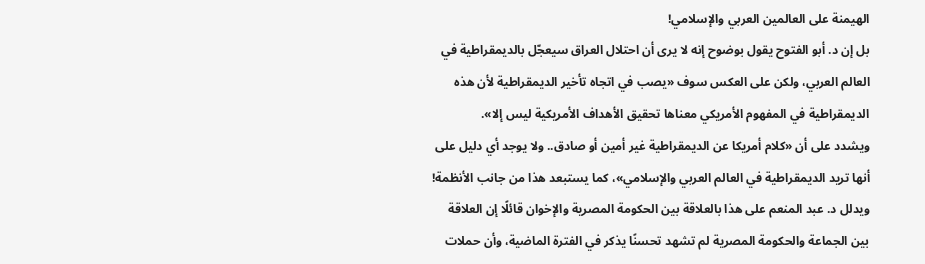الهيمنة على العالمين العربي والإسلامي!
بل إن د. أبو الفتوح يقول بوضوح إنه لا يرى أن احتلال العراق سيعجّل بالديمقراطية في العالم العربي، ولكن على العكس سوف «يصب في اتجاه تأخير الديمقراطية لأن هذه الديمقراطية في المفهوم الأمريكي معناها تحقيق الأهداف الأمريكية ليس إلا».
ويشدد على أن «كلام أمريكا عن الديمقراطية غير أمين أو صادق.. ولا يوجد أي دليل على أنها تريد الديمقراطية في العالم العربي والإسلامي»، كما يستبعد هذا من جانب الأنظمة!
ويدلل د. عبد المنعم على هذا بالعلاقة بين الحكومة المصرية والإخوان قائلًا إن العلاقة بين الجماعة والحكومة المصرية لم تشهد تحسنًا يذكر في الفترة الماضية، وأن حملات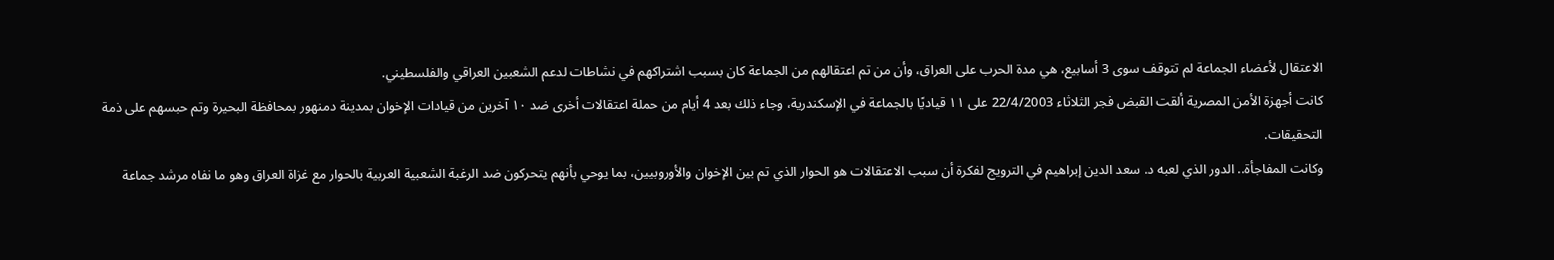الاعتقال لأعضاء الجماعة لم تتوقف سوى 3 أسابيع، هي مدة الحرب على العراق، وأن من تم اعتقالهم من الجماعة كان بسبب اشتراكهم في نشاطات لدعم الشعبين العراقي والفلسطيني.
كانت أجهزة الأمن المصرية ألقت القبض فجر الثلاثاء 22/4/2003 على ۱۱ قياديًا بالجماعة في الإسكندرية، وجاء ذلك بعد 4 أيام من حملة اعتقالات أخرى ضد ١٠ آخرين من قيادات الإخوان بمدينة دمنهور بمحافظة البحيرة وتم حبسهم على ذمة التحقيقات.
وكانت المفاجأة.. الدور الذي لعبه د. سعد الدين إبراهيم في الترويج لفكرة أن سبب الاعتقالات هو الحوار الذي تم بين الإخوان والأوروبيين، بما يوحي بأنهم يتحركون ضد الرغبة الشعبية العربية بالحوار مع غزاة العراق وهو ما نفاه مرشد جماعة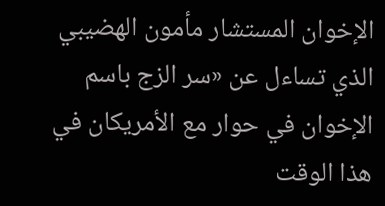الإخوان المستشار مأمون الهضيبي الذي تساءل عن «سر الزج باسم الإخوان في حوار مع الأمريكان في هذا الوقت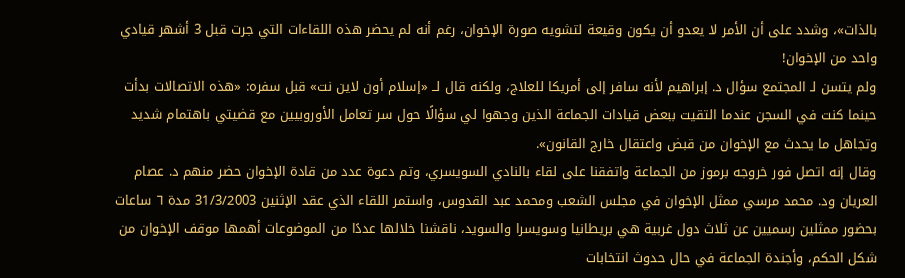بالذات»، وشدد على أن الأمر لا يعدو أن يكون وقيعة لتشويه صورة الإخوان، رغم أنه لم يحضر هذه اللقاءات التي جرت قبل 3 أشهر قيادي واحد من الإخوان!
ولم يتسن لـ المجتمع سؤال د. إبراهيم لأنه سافر إلى أمريكا للعلاج، ولكنه قال لــ «إسلام أون لاين نت» قبل سفره: «هذه الاتصالات بدأت حينما كنت في السجن عندما التقيت ببعض قيادات الجماعة الذين وجهوا لي سؤالًا حول سر تعامل الأوروبيين مع قضيتي باهتمام شديد وتجاهل ما يحدث مع الإخوان من قبض واعتقال خارج القانون».
وقال إنه اتصل فور خروجه برموز من الجماعة واتفقنا على لقاء بالنادي السويسري، وتم دعوة عدد من قادة الإخوان حضر منهم د. عصام العريان ود. محمد مرسي ممثل الإخوان في مجلس الشعب ومحمد عبد القدوس، واستمر اللقاء الذي عقد الإثنين 31/3/2003 مدة ٦ ساعات بحضور ممثلين رسميين عن ثلاث دول غربية هي بريطانيا وسويسرا والسويد، ناقشنا خلالها عددًا من الموضوعات أهمها موقف الإخوان من شكل الحكم، وأجندة الجماعة في حال حدوث انتخابات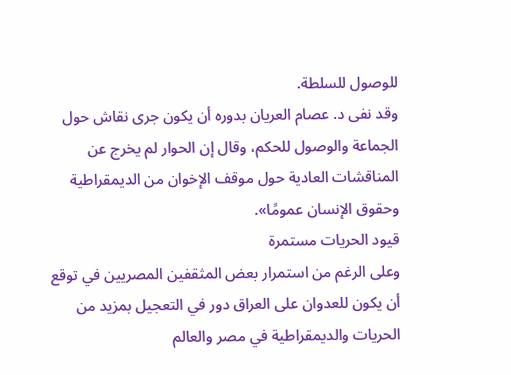للوصول للسلطة.
وقد نفى د. عصام العريان بدوره أن يكون جری نقاش حول الجماعة والوصول للحكم، وقال إن الحوار لم يخرج عن المناقشات العادية حول موقف الإخوان من الديمقراطية وحقوق الإنسان عمومًا».
قيود الحريات مستمرة
وعلى الرغم من استمرار بعض المثقفين المصريين في توقع أن يكون للعدوان على العراق دور في التعجيل بمزيد من الحريات والديمقراطية في مصر والعالم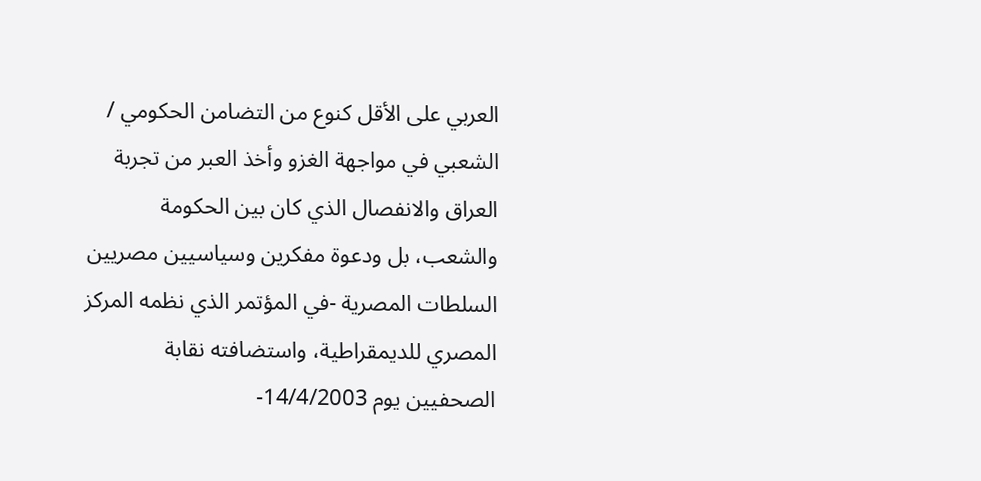العربي على الأقل كنوع من التضامن الحكومي / الشعبي في مواجهة الغزو وأخذ العبر من تجربة العراق والانفصال الذي كان بين الحكومة والشعب، بل ودعوة مفكرين وسياسيين مصريين السلطات المصرية -في المؤتمر الذي نظمه المركز المصري للديمقراطية، واستضافته نقابة الصحفيين يوم 14/4/2003-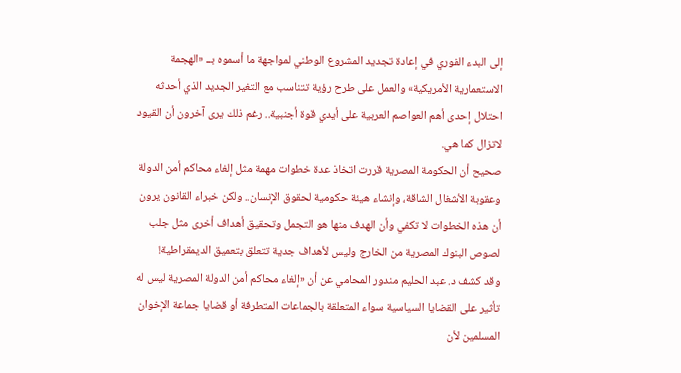إلى البدء الفوري في إعادة تجديد المشروع الوطني لمواجهة ما أسموه بــ «الهجمة الاستعمارية الأمريكية» والعمل على طرح رؤية تتناسب مع التغير الجديد الذي أحدثه احتلال إحدى أهم العواصم العربية على أيدي قوة أجنبية.. رغم ذلك يرى آخرون أن القيود لاتزال كما هي.
صحيح أن الحكومة المصرية قررت اتخاذ عدة خطوات مهمة مثل إلغاء محاكم أمن الدولة وعقوبة الأشغال الشاقة، وإنشاء هيئة حكومية لحقوق الإنسان.. ولكن خبراء القانون يرون أن هذه الخطوات لا تكفي وأن الهدف منها هو التجمل وتحقيق أهداف أخرى مثل جلب لصوص البنوك المصرية من الخارج وليس لأهداف جدية تتعلق بتعميق الديمقراطية!
وقد كشف د. عبد الحليم مندور المحامي عن أن «إلغاء محاكم أمن الدولة المصرية ليس له تأثير على القضايا السياسية سواء المتعلقة بالجماعات المتطرفة أو قضايا جماعة الإخوان المسلمين لأن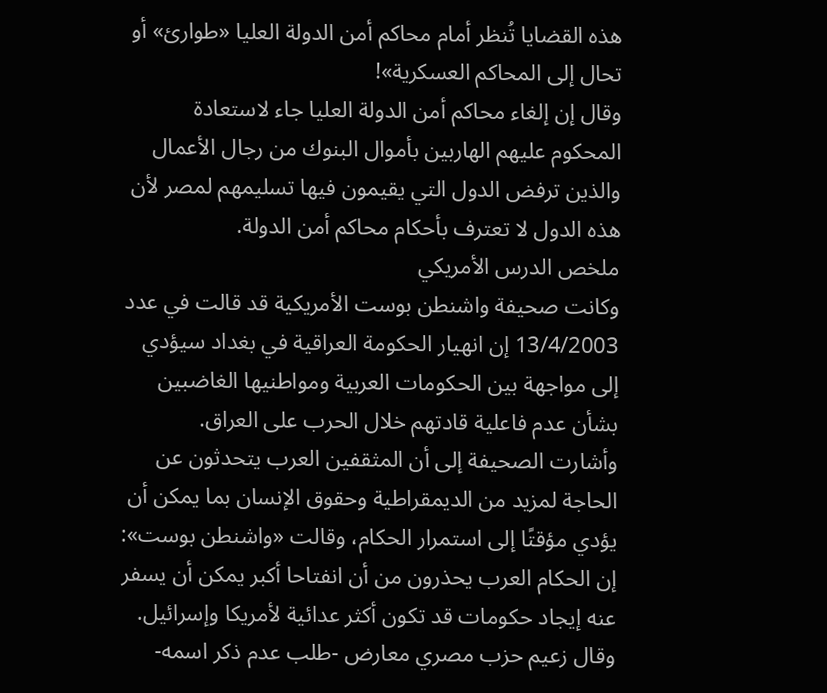هذه القضايا تُنظر أمام محاكم أمن الدولة العليا «طوارئ» أو تحال إلى المحاكم العسكرية»!
وقال إن إلغاء محاكم أمن الدولة العليا جاء لاستعادة المحكوم عليهم الهاربين بأموال البنوك من رجال الأعمال والذين ترفض الدول التي يقيمون فيها تسليمهم لمصر لأن هذه الدول لا تعترف بأحكام محاكم أمن الدولة.
ملخص الدرس الأمريكي
وكانت صحيفة واشنطن بوست الأمريكية قد قالت في عدد 13/4/2003 إن انهيار الحكومة العراقية في بغداد سيؤدي إلى مواجهة بين الحكومات العربية ومواطنيها الغاضبين بشأن عدم فاعلية قادتهم خلال الحرب على العراق.
وأشارت الصحيفة إلى أن المثقفين العرب يتحدثون عن الحاجة لمزيد من الديمقراطية وحقوق الإنسان بما يمكن أن يؤدي مؤقتًا إلى استمرار الحكام، وقالت «واشنطن بوست»: إن الحكام العرب يحذرون من أن انفتاحا أكبر يمكن أن يسفر عنه إيجاد حكومات قد تكون أكثر عدائية لأمريكا وإسرائيل.
وقال زعيم حزب مصري معارض -طلب عدم ذكر اسمه-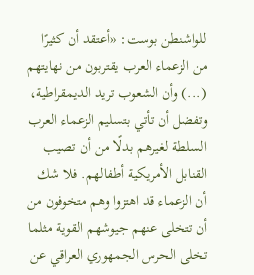للواشنطن بوست: «أعتقد أن كثيرًا من الزعماء العرب يقتربون من نهايتهم (...) وأن الشعوب تريد الديمقراطية، وتفضل أن تأتي بتسليم الزعماء العرب السلطة لغيرهم بدلًا من أن تصيب القنابل الأمريكية أطفالهم. فلا شك أن الزعماء قد اهتزوا وهم متخوفون من أن تتخلى عنهم جيوشهم القوية مثلما تخلى الحرس الجمهوري العراقي عن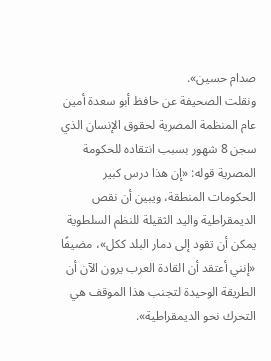صدام حسين».
ونقلت الصحيفة عن حافظ أبو سعدة أمين عام المنظمة المصرية لحقوق الإنسان الذي سجن 8 شهور بسبب انتقاده للحكومة المصرية قوله: «إن هذا درس كبير الحكومات المنطقة، ويبين أن نقص الديمقراطية واليد الثقيلة للنظم السلطوية يمكن أن تقود إلى دمار البلد ككل»، مضيفًا «إنني أعتقد أن القادة العرب يرون الآن أن الطريقة الوحيدة لتجنب هذا الموقف هي التحرك نحو الديمقراطية».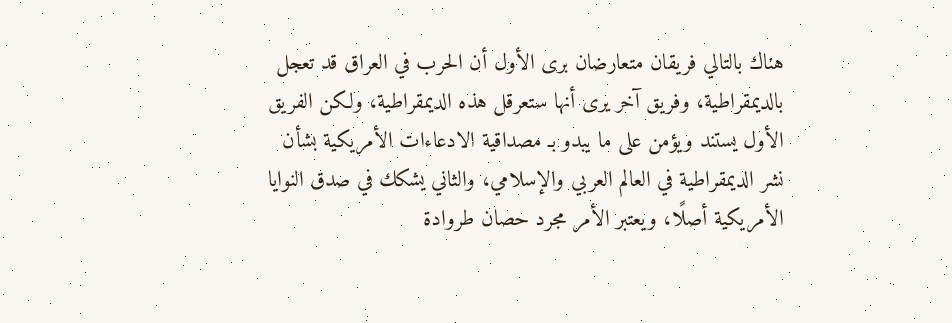هناك بالتالي فريقان متعارضان برى الأول أن الحرب في العراق قد تعجل بالديمقراطية، وفريق آخر يرى أنها ستعرقل هذه الديمقراطية، ولكن الفريق الأول يستند ويؤمن على ما يبدو بـ مصداقية الادعاءات الأمريكية بشأن نشر الديمقراطية في العالم العربي والإسلامي، والثاني يشكك في صدق النوايا الأمريكية أصلًا، ويعتبر الأمر مجرد حصان طروادة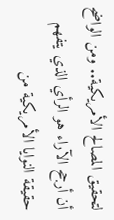لتحقيق المصالح الأمريكية.. ومن الواضح أن أرجح الآراء هو الرأي الذي يتفهم حقيقة النوايا الأمريكية من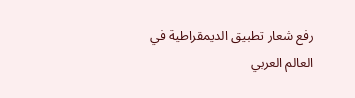رفع شعار تطبيق الديمقراطية في العالم العربي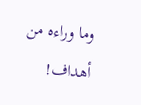وما وراءه من أهداف!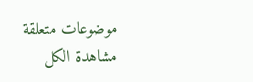موضوعات متعلقة
مشاهدة الكل